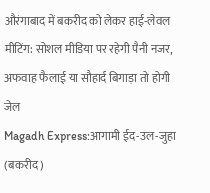औरंगाबाद में बकरीद को लेकर हाई-लेवल मीटिंग: सोशल मीडिया पर रहेगी पैनी नजर, अफवाह फैलाई या सौहार्द बिगाड़ा तो होगी जेल
Magadh Express:आगामी ईद-उल-जुहा (बकरीद)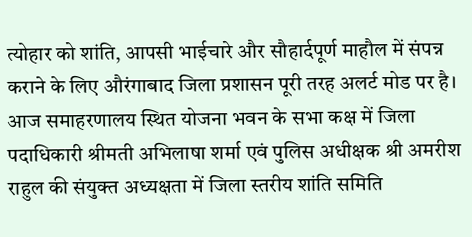त्योहार को शांति, आपसी भाईचारे और सौहार्दपूर्ण माहौल में संपन्न कराने के लिए औरंगाबाद जिला प्रशासन पूरी तरह अलर्ट मोड पर है। आज समाहरणालय स्थित योजना भवन के सभा कक्ष में जिला पदाधिकारी श्रीमती अभिलाषा शर्मा एवं पुलिस अधीक्षक श्री अमरीश राहुल की संयुक्त अध्यक्षता में जिला स्तरीय शांति समिति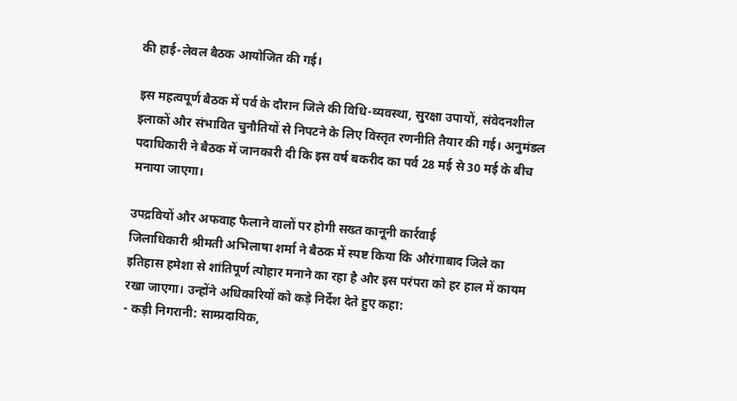की हाई-लेवल बैठक आयोजित की गई।

इस महत्वपूर्ण बैठक में पर्व के दौरान जिले की विधि-व्यवस्था, सुरक्षा उपायों, संवेदनशील इलाकों और संभावित चुनौतियों से निपटने के लिए विस्तृत रणनीति तैयार की गई। अनुमंडल पदाधिकारी ने बैठक में जानकारी दी कि इस वर्ष बकरीद का पर्व 28 मई से 30 मई के बीच मनाया जाएगा।

उपद्रवियों और अफवाह फैलाने वालों पर होगी सख्त कानूनी कार्रवाई
जिलाधिकारी श्रीमती अभिलाषा शर्मा ने बैठक में स्पष्ट किया कि औरंगाबाद जिले का इतिहास हमेशा से शांतिपूर्ण त्योहार मनाने का रहा है और इस परंपरा को हर हाल में कायम रखा जाएगा। उन्होंने अधिकारियों को कड़े निर्देश देते हुए कहा:
- कड़ी निगरानी: साम्प्रदायिक,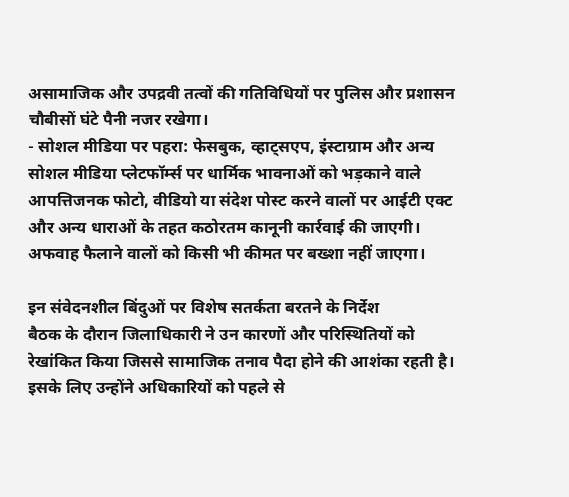असामाजिक और उपद्रवी तत्वों की गतिविधियों पर पुलिस और प्रशासन चौबीसों घंटे पैनी नजर रखेगा।
- सोशल मीडिया पर पहरा: फेसबुक, व्हाट्सएप, इंस्टाग्राम और अन्य सोशल मीडिया प्लेटफॉर्म्स पर धार्मिक भावनाओं को भड़काने वाले आपत्तिजनक फोटो, वीडियो या संदेश पोस्ट करने वालों पर आईटी एक्ट और अन्य धाराओं के तहत कठोरतम कानूनी कार्रवाई की जाएगी। अफवाह फैलाने वालों को किसी भी कीमत पर बख्शा नहीं जाएगा।

इन संवेदनशील बिंदुओं पर विशेष सतर्कता बरतने के निर्देश
बैठक के दौरान जिलाधिकारी ने उन कारणों और परिस्थितियों को रेखांकित किया जिससे सामाजिक तनाव पैदा होने की आशंका रहती है। इसके लिए उन्होंने अधिकारियों को पहले से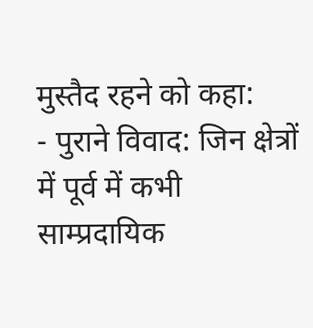मुस्तैद रहने को कहा:
- पुराने विवाद: जिन क्षेत्रों में पूर्व में कभी साम्प्रदायिक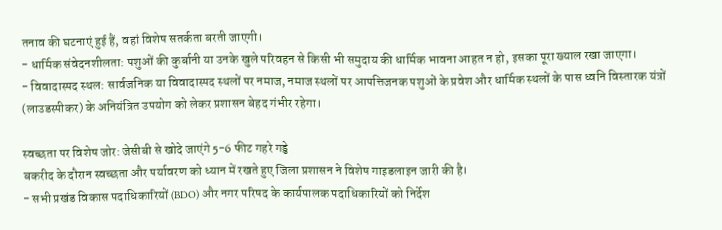तनाव की घटनाएं हुई हैं, वहां विशेष सतर्कता बरती जाएगी।
- धार्मिक संवेदनशीलता: पशुओं की कुर्बानी या उनके खुले परिवहन से किसी भी समुदाय की धार्मिक भावना आहत न हो, इसका पूरा ख्याल रखा जाएगा।
- विवादास्पद स्थल: सार्वजनिक या विवादास्पद स्थलों पर नमाज, नमाज स्थलों पर आपत्तिजनक पशुओं के प्रवेश और धार्मिक स्थलों के पास ध्वनि विस्तारक यंत्रों (लाउडस्पीकर) के अनियंत्रित उपयोग को लेकर प्रशासन बेहद गंभीर रहेगा।

स्वच्छता पर विशेष जोर: जेसीबी से खोदे जाएंगे 5-6 फीट गहरे गड्ढे
बकरीद के दौरान स्वच्छता और पर्यावरण को ध्यान में रखते हुए जिला प्रशासन ने विशेष गाइडलाइन जारी की है।
- सभी प्रखंड विकास पदाधिकारियों (BDO) और नगर परिषद के कार्यपालक पदाधिकारियों को निर्देश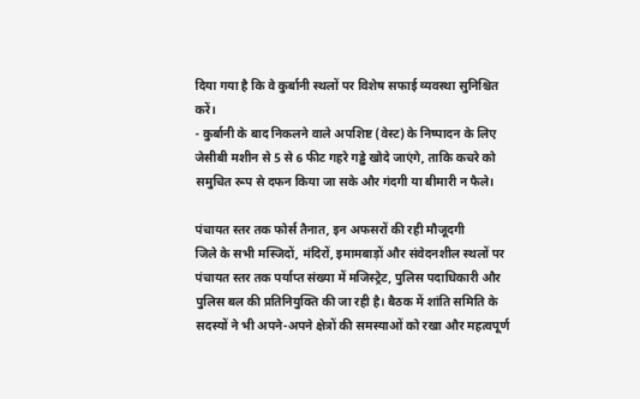दिया गया है कि वे कुर्बानी स्थलों पर विशेष सफाई व्यवस्था सुनिश्चित करें।
- कुर्बानी के बाद निकलने वाले अपशिष्ट (वेस्ट) के निष्पादन के लिए जेसीबी मशीन से 5 से 6 फीट गहरे गड्ढे खोदे जाएंगे, ताकि कचरे को समुचित रूप से दफन किया जा सके और गंदगी या बीमारी न फैले।

पंचायत स्तर तक फोर्स तैनात, इन अफसरों की रही मौजूदगी
जिले के सभी मस्जिदों, मंदिरों, इमामबाड़ों और संवेदनशील स्थलों पर पंचायत स्तर तक पर्याप्त संख्या में मजिस्ट्रेट, पुलिस पदाधिकारी और पुलिस बल की प्रतिनियुक्ति की जा रही है। बैठक में शांति समिति के सदस्यों ने भी अपने-अपने क्षेत्रों की समस्याओं को रखा और महत्वपूर्ण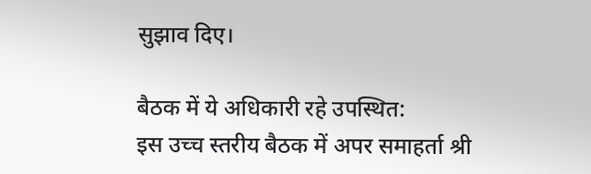सुझाव दिए।

बैठक में ये अधिकारी रहे उपस्थित:
इस उच्च स्तरीय बैठक में अपर समाहर्ता श्री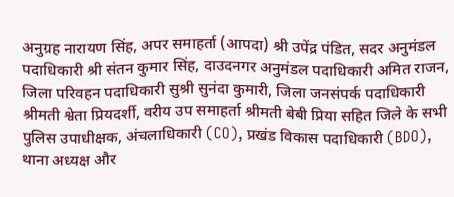अनुग्रह नारायण सिंह, अपर समाहर्ता (आपदा) श्री उपेंद्र पंडित, सदर अनुमंडल पदाधिकारी श्री संतन कुमार सिंह, दाउदनगर अनुमंडल पदाधिकारी अमित राजन, जिला परिवहन पदाधिकारी सुश्री सुनंदा कुमारी, जिला जनसंपर्क पदाधिकारी श्रीमती श्वेता प्रियदर्शी, वरीय उप समाहर्ता श्रीमती बेबी प्रिया सहित जिले के सभी पुलिस उपाधीक्षक, अंचलाधिकारी (CO), प्रखंड विकास पदाधिकारी (BDO), थाना अध्यक्ष और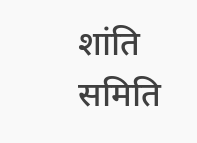शांति समिति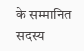के सम्मानित सदस्य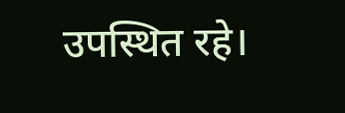उपस्थित रहे।